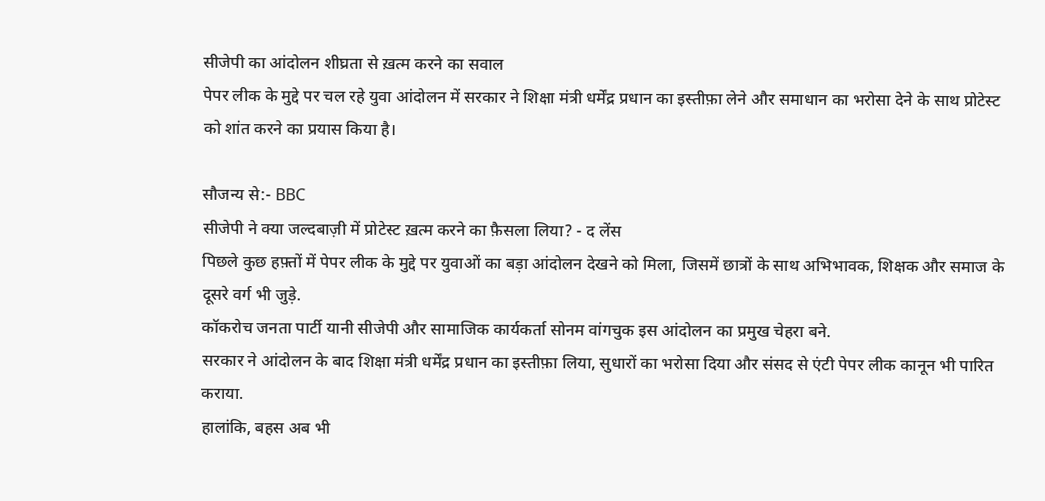सीजेपी का आंदोलन शीघ्रता से ख़त्म करने का सवाल
पेपर लीक के मुद्दे पर चल रहे युवा आंदोलन में सरकार ने शिक्षा मंत्री धर्मेंद्र प्रधान का इस्तीफ़ा लेने और समाधान का भरोसा देने के साथ प्रोटेस्ट को शांत करने का प्रयास किया है।

सौजन्य से:- BBC
सीजेपी ने क्या जल्दबाज़ी में प्रोटेस्ट ख़त्म करने का फ़ैसला लिया? - द लेंस
पिछले कुछ हफ़्तों में पेपर लीक के मुद्दे पर युवाओं का बड़ा आंदोलन देखने को मिला, जिसमें छात्रों के साथ अभिभावक, शिक्षक और समाज के दूसरे वर्ग भी जुड़े.
कॉकरोच जनता पार्टी यानी सीजेपी और सामाजिक कार्यकर्ता सोनम वांगचुक इस आंदोलन का प्रमुख चेहरा बने.
सरकार ने आंदोलन के बाद शिक्षा मंत्री धर्मेंद्र प्रधान का इस्तीफ़ा लिया, सुधारों का भरोसा दिया और संसद से एंटी पेपर लीक कानून भी पारित कराया.
हालांकि, बहस अब भी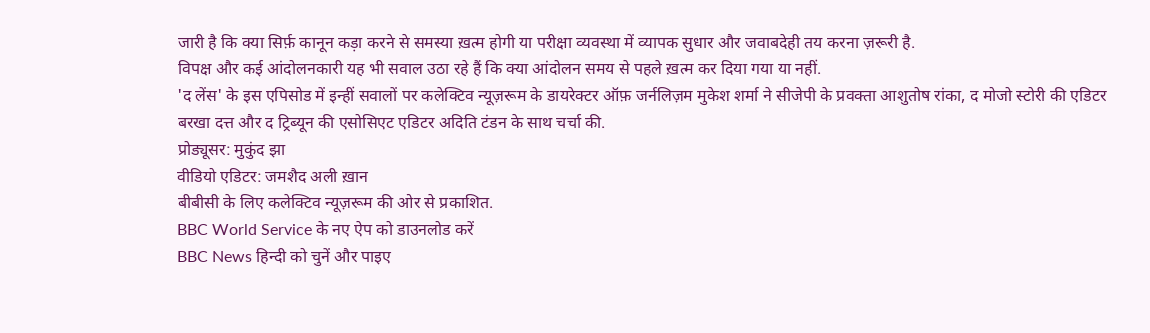जारी है कि क्या सिर्फ़ कानून कड़ा करने से समस्या ख़त्म होगी या परीक्षा व्यवस्था में व्यापक सुधार और जवाबदेही तय करना ज़रूरी है.
विपक्ष और कई आंदोलनकारी यह भी सवाल उठा रहे हैं कि क्या आंदोलन समय से पहले ख़त्म कर दिया गया या नहीं.
'द लेंस' के इस एपिसोड में इन्हीं सवालों पर कलेक्टिव न्यूज़रूम के डायरेक्टर ऑफ़ जर्नलिज़म मुकेश शर्मा ने सीजेपी के प्रवक्ता आशुतोष रांका, द मोजो स्टोरी की एडिटर बरखा दत्त और द ट्रिब्यून की एसोसिएट एडिटर अदिति टंडन के साथ चर्चा की.
प्रोड्यूसर: मुकुंद झा
वीडियो एडिटर: जमशैद अली ख़ान
बीबीसी के लिए कलेक्टिव न्यूज़रूम की ओर से प्रकाशित.
BBC World Service के नए ऐप को डाउनलोड करें
BBC News हिन्दी को चुनें और पाइए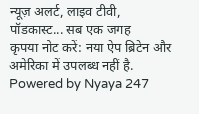न्यूज़ अलर्ट, लाइव टीवी, पॉडकास्ट... सब एक जगह
कृपया नोट करें: नया ऐप ब्रिटेन और अमेरिका में उपलब्ध नहीं है.
Powered by Nyaya 247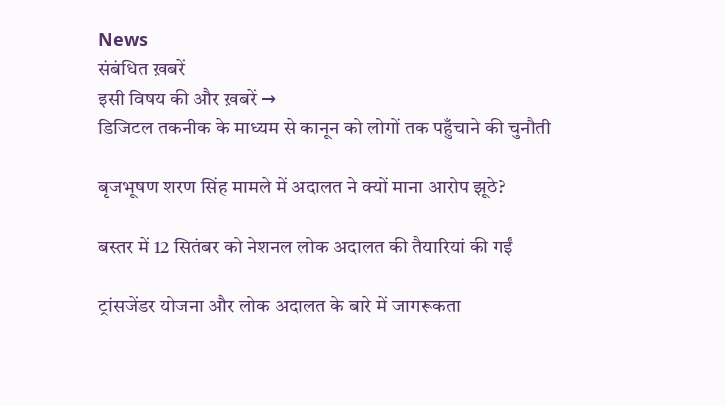News
संबंधित ख़बरें
इसी विषय की और ख़बरें →
डिजिटल तकनीक के माध्यम से कानून को लोगों तक पहुँचाने की चुनौती

बृजभूषण शरण सिंह मामले में अदालत ने क्यों माना आरोप झूठे?

बस्तर में 12 सितंबर को नेशनल लोक अदालत की तैयारियां की गईं

ट्रांसजेंडर योजना और लोक अदालत के बारे में जागरूकता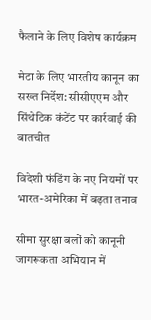फैलाने के लिए विशेष कार्यक्रम

मेटा के लिए भारतीय कानून का सख्त निर्देश: सीसीएएम और सिंथेटिक कंटेंट पर कार्रवाई की बातचीत

विदेशी फंडिंग के नए नियमों पर भारत-अमेरिका में बढ़ता तनाव

सीमा सुरक्षा बलों को कानूनी जागरूकता अभियान में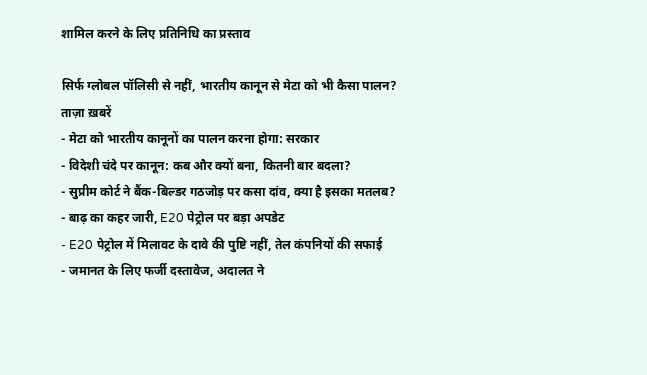शामिल करने के लिए प्रतिनिधि का प्रस्ताव

सिर्फ ग्लोबल पॉलिसी से नहीं, भारतीय कानून से मेटा को भी कैसा पालन?
ताज़ा ख़बरें
- मेटा को भारतीय कानूनों का पालन करना होगा: सरकार
- विदेशी चंदे पर कानून: कब और क्यों बना, कितनी बार बदला?
- सुप्रीम कोर्ट ने बैंक-बिल्डर गठजोड़ पर कसा दांव, क्या है इसका मतलब?
- बाढ़ का कहर जारी, E20 पेट्रोल पर बड़ा अपडेट
- E20 पेट्रोल में मिलावट के दावे की पुष्टि नहीं, तेल कंपनियों की सफाई
- जमानत के लिए फर्जी दस्तावेज, अदालत ने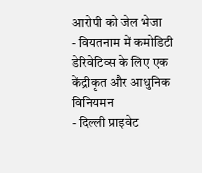आरोपी को जेल भेजा
- वियतनाम में कमोडिटी डेरिवेटिव्स के लिए एक केंद्रीकृत और आधुनिक विनियमन
- दिल्ली प्राइवेट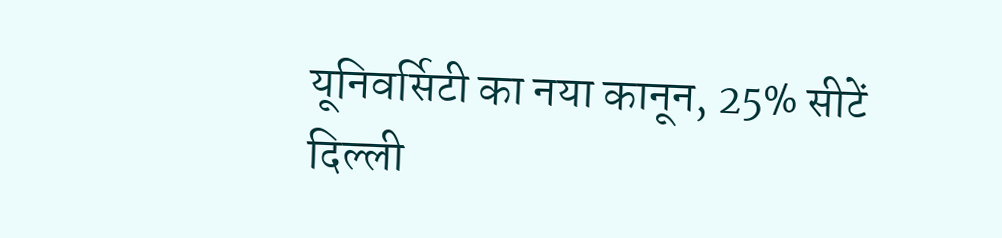यूनिवर्सिटी का नया कानून, 25% सीटें दिल्ली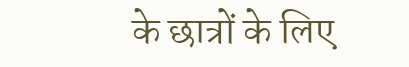के छात्रों के लिए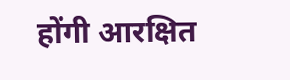होंगी आरक्षित